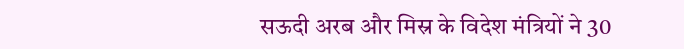सऊदी अरब और मिस्र के विदेश मंत्रियों ने 30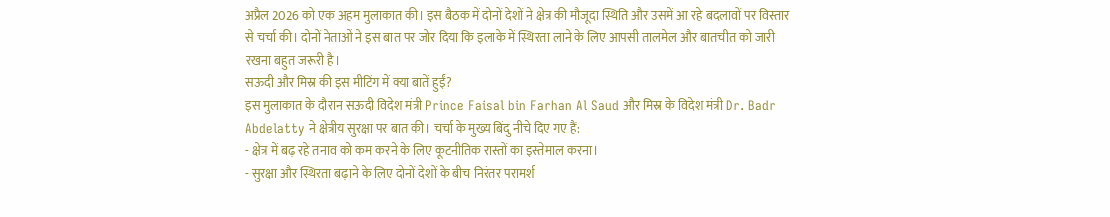अप्रैल 2026 को एक अहम मुलाकात की। इस बैठक में दोनों देशों ने क्षेत्र की मौजूदा स्थिति और उसमें आ रहे बदलावों पर विस्तार से चर्चा की। दोनों नेताओं ने इस बात पर जोर दिया कि इलाके में स्थिरता लाने के लिए आपसी तालमेल और बातचीत को जारी रखना बहुत जरूरी है।
सऊदी और मिस्र की इस मीटिंग में क्या बातें हुईं?
इस मुलाकात के दौरान सऊदी विदेश मंत्री Prince Faisal bin Farhan Al Saud और मिस्र के विदेश मंत्री Dr. Badr Abdelatty ने क्षेत्रीय सुरक्षा पर बात की। चर्चा के मुख्य बिंदु नीचे दिए गए हैं:
- क्षेत्र में बढ़ रहे तनाव को कम करने के लिए कूटनीतिक रास्तों का इस्तेमाल करना।
- सुरक्षा और स्थिरता बढ़ाने के लिए दोनों देशों के बीच निरंतर परामर्श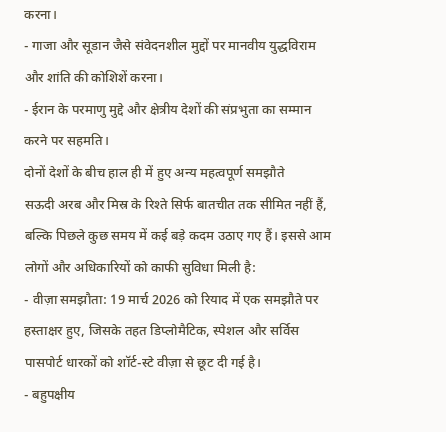करना।
- गाजा और सूडान जैसे संवेदनशील मुद्दों पर मानवीय युद्धविराम और शांति की कोशिशें करना।
- ईरान के परमाणु मुद्दे और क्षेत्रीय देशों की संप्रभुता का सम्मान करने पर सहमति।
दोनों देशों के बीच हाल ही में हुए अन्य महत्वपूर्ण समझौते
सऊदी अरब और मिस्र के रिश्ते सिर्फ बातचीत तक सीमित नहीं हैं, बल्कि पिछले कुछ समय में कई बड़े कदम उठाए गए हैं। इससे आम लोगों और अधिकारियों को काफी सुविधा मिली है:
- वीज़ा समझौता: 19 मार्च 2026 को रियाद में एक समझौते पर हस्ताक्षर हुए, जिसके तहत डिप्लोमैटिक, स्पेशल और सर्विस पासपोर्ट धारकों को शॉर्ट-स्टे वीज़ा से छूट दी गई है।
- बहुपक्षीय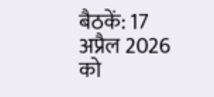बैठकें: 17 अप्रैल 2026 को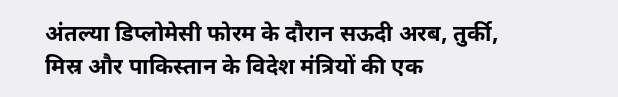अंतल्या डिप्लोमेसी फोरम के दौरान सऊदी अरब, तुर्की, मिस्र और पाकिस्तान के विदेश मंत्रियों की एक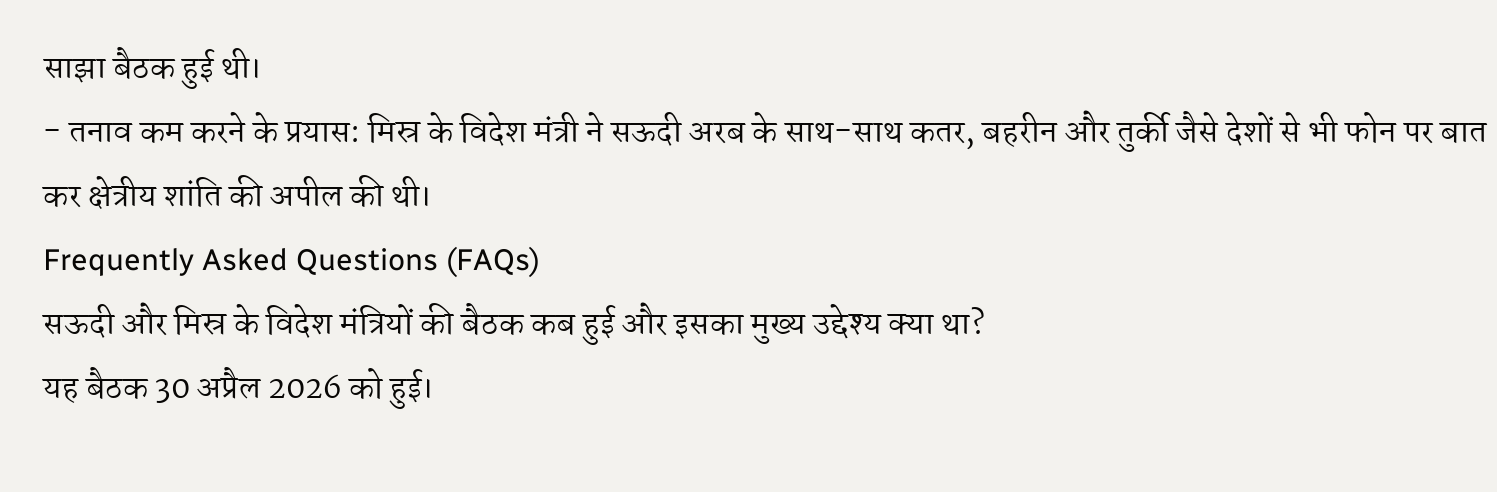साझा बैठक हुई थी।
- तनाव कम करने के प्रयास: मिस्र के विदेश मंत्री ने सऊदी अरब के साथ-साथ कतर, बहरीन और तुर्की जैसे देशों से भी फोन पर बात कर क्षेत्रीय शांति की अपील की थी।
Frequently Asked Questions (FAQs)
सऊदी और मिस्र के विदेश मंत्रियों की बैठक कब हुई और इसका मुख्य उद्देश्य क्या था?
यह बैठक 30 अप्रैल 2026 को हुई।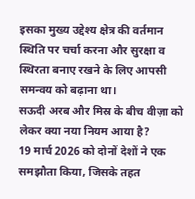इसका मुख्य उद्देश्य क्षेत्र की वर्तमान स्थिति पर चर्चा करना और सुरक्षा व स्थिरता बनाए रखने के लिए आपसी समन्वय को बढ़ाना था।
सऊदी अरब और मिस्र के बीच वीज़ा को लेकर क्या नया नियम आया है?
19 मार्च 2026 को दोनों देशों ने एक समझौता किया, जिसके तहत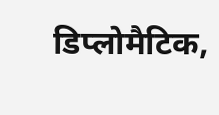डिप्लोमैटिक,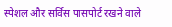स्पेशल और सर्विस पासपोर्ट रखने वाले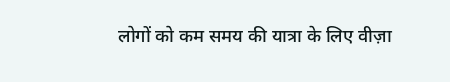लोगों को कम समय की यात्रा के लिए वीज़ा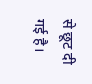से छूट दी गई है।